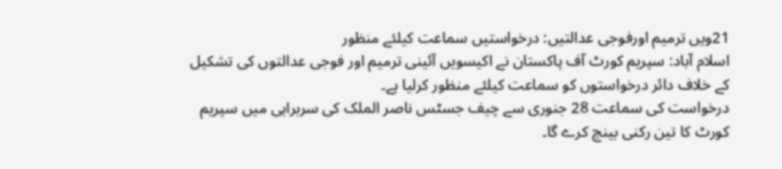21ویں ترمیم اورفوجی عدالتیں: درخواستیں سماعت کیلئے منظور
اسلام آباد: سپریم کورٹ آف پاکستان نے اکیسویں آئینی ترمیم اور فوجی عدالتوں کی تشکیل کے خلاف دائر درخواستوں کو سماعت کیلئے منظور کرلیا ہے۔
درخواست کی سماعت 28 جنوری سے چیف جسٹس ناصر الملک کی سربراہی میں سپریم کورٹ کا تین رکنی بینچ کرے گا۔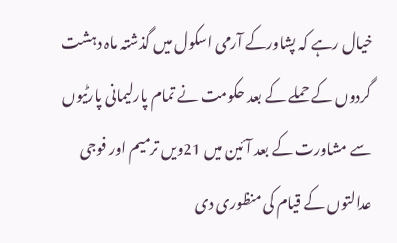خیال رہے کہ پشاورکے آرمی اسکول میں گذشتہ ماہ دہشت گردوں کے حملے کے بعد حکومت نے تمام پارلیمانی پارٹیوں سے مشاورت کے بعد آئین میں 21ویں ترمیم اور فوجی عدالتوں کے قیام کی منظوری دی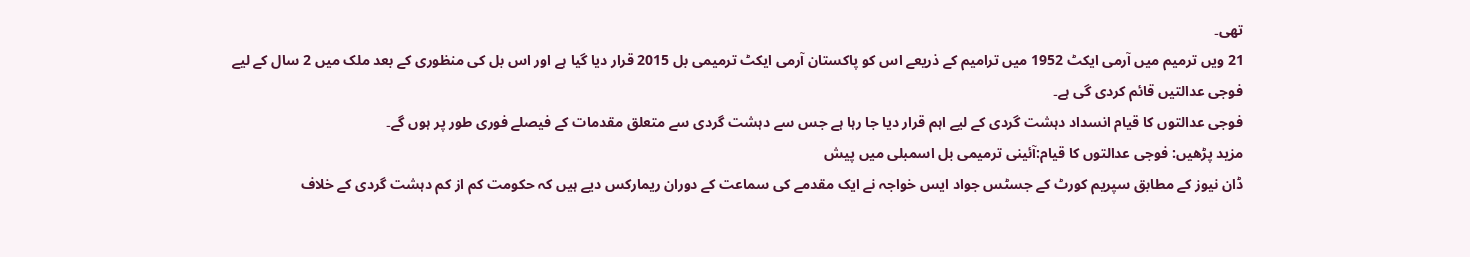تھی۔
21 ویں ترمیم میں آرمی ایکٹ 1952 میں ترامیم کے ذریعے اس کو پاکستان آرمی ایکٹ ترمیمی بل 2015 قرار دیا گیا ہے اور اس بل کی منظوری کے بعد ملک میں 2 سال کے لیے فوجی عدالتیں قائم کردی گی ہے۔
فوجی عدالتوں کا قیام انسداد دہشت گردی کے لیے اہم قرار دیا جا رہا ہے جس سے دہشت گردی سے متعلق مقدمات کے فیصلے فوری طور پر ہوں گے۔
مزید پڑھیں: فوجی عدالتوں کا قیام:آئینی ترمیمی بل اسمبلی میں پیش
ڈان نیوز کے مطابق سپریم کورٹ کے جسٹس جواد ایس خواجہ نے ایک مقدمے کی سماعت کے دوران ریمارکس دیے ہیں کہ حکومت کم از کم دہشت گردی کے خلاف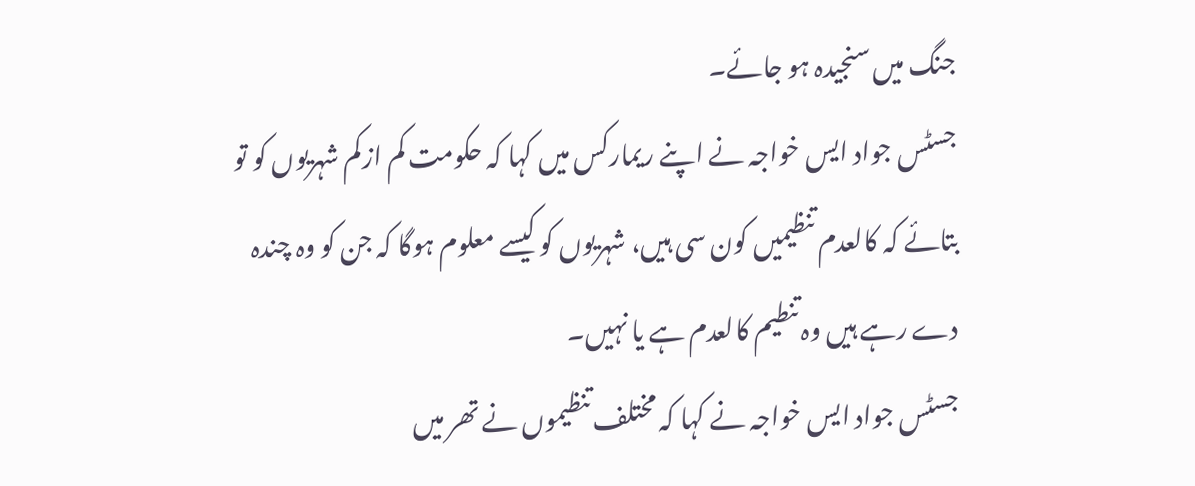جنگ میں سنجیدہ ہو جائے۔
جسٹس جواد ایس خواجہ نے اپنے ریمارکس میں کہا کہ حکومت کم ازکم شہریوں کو تو بتائے کہ کالعدم تنظیمیں کون سی ہیں، شہریوں کو کیسے معلوم ہوگا کہ جن کو وہ چندہ دے رہے ہیں وہ تنطیم کالعدم ہے یا نہیں۔
جسٹس جواد ایس خواجہ نے کہا کہ مختلف تنظیموں نے تھر میں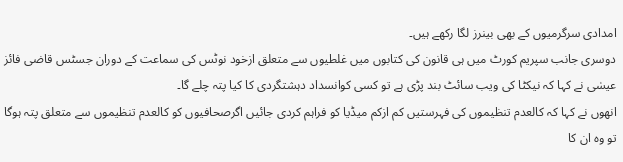امدادی سرگرمیوں کے بھی بینرز لگا رکھے ہیں۔
دوسری جانب سپریم کورٹ میں ہی قانون کی کتابوں میں غلطیوں سے متعلق ازخود نوٹس کی سماعت کے دوران جسٹس قاضی فائز عیسٰی نے کہا کہ نیکٹا کی ویب سائٹ بند پڑی ہے تو کسی کوانسداد دہشتگردی کا کیا پتہ چلے گا۔
انھوں نے کہا کہ کالعدم تنظیموں کی فہرستیں کم ازکم میڈیا کو فراہم کردی جائیں اگرصحافیوں کو کالعدم تنظیموں سے متعلق پتہ ہوگا تو وہ ان کا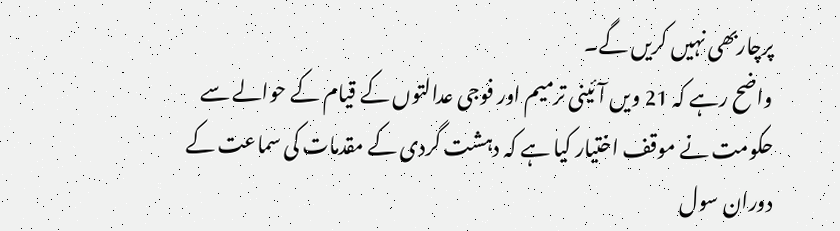پرچاربھی نہیں کریں گے۔
واضح رہے کہ 21 ویں آئینی ترمیم اور فوجی عدالتوں کے قیام کے حوالے سے حکومت نے موقف اختیار کیا ہے کہ دہشت گردی کے مقدمات کی سماعت کے دوران سول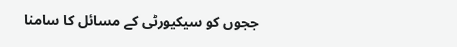ججوں کو سیکیورٹی کے مسائل کا سامنا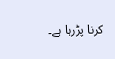کرنا پڑرہا ہے۔